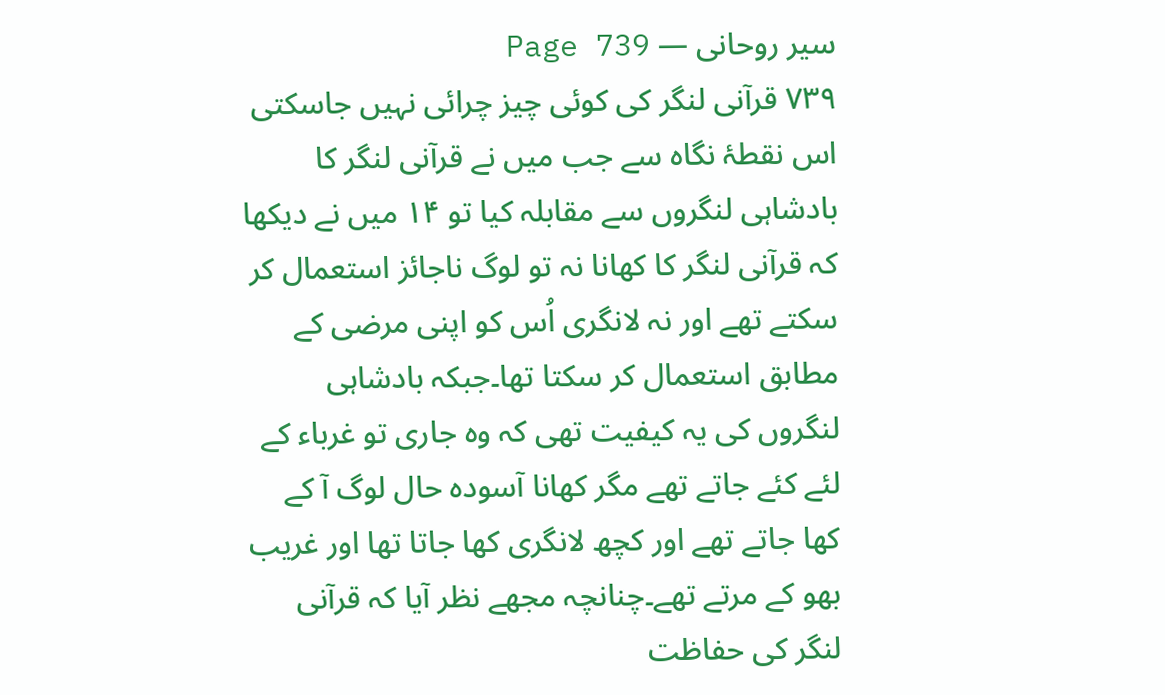سیر روحانی — Page 739
۷۳۹ قرآنی لنگر کی کوئی چیز چرائی نہیں جاسکتی اس نقطۂ نگاہ سے جب میں نے قرآنی لنگر کا بادشاہی لنگروں سے مقابلہ کیا تو ۱۴ میں نے دیکھا کہ قرآنی لنگر کا کھانا نہ تو لوگ ناجائز استعمال کر سکتے تھے اور نہ لانگری اُس کو اپنی مرضی کے مطابق استعمال کر سکتا تھا۔جبکہ بادشاہی لنگروں کی یہ کیفیت تھی کہ وہ جاری تو غرباء کے لئے کئے جاتے تھے مگر کھانا آسودہ حال لوگ آ کے کھا جاتے تھے اور کچھ لانگری کھا جاتا تھا اور غریب بھو کے مرتے تھے۔چنانچہ مجھے نظر آیا کہ قرآنی لنگر کی حفاظت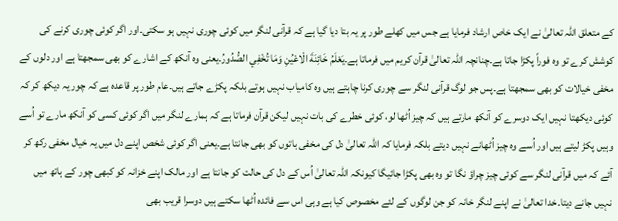کے متعلق اللہ تعالیٰ نے ایک خاص ارشاد فرمایا ہے جس میں کھلے طور پر یہ بتا دیا گیا ہے کہ قرآنی لنگر میں کوئی چوری نہیں ہو سکتی۔اور اگر کوئی چوری کرنے کی کوشش کرے تو وہ فوراً پکڑا جاتا ہے۔چنانچہ اللہ تعالیٰ قرآن کریم میں فرماتا ہے۔يَعْلَمُ خَائِنَةَ الْاعْيُنِ وَمَا تُخْفِي الصُّدُورُ۔یعنی وہ آنکھ کے اشارے کو بھی سمجھتا ہے اور دلوں کے مخفی خیالات کو بھی سمجھتا ہے۔پس جو لوگ قرآنی لنگر سے چوری کرنا چاہتے ہیں وہ کامیاب نہیں ہوتے بلکہ پکڑے جاتے ہیں۔عام طور پر قاعدہ ہے کہ چور یہ دیکھ کر کہ کوئی دیکھتا نہیں ایک دوسرے کو آنکھ مارتے ہیں کہ چیز اُٹھا لو، کوئی خطرے کی بات نہیں لیکن قرآن فرماتا ہے کہ ہمارے لنگر میں اگر کوئی کسی کو آنکھ مارے تو اُسے وہیں پکڑ لیتے ہیں اور اُسے وہ چیز اُٹھانے نہیں دیتے بلکہ فرمایا کہ اللہ تعالیٰ دل کی مخفی باتوں کو بھی جانتا ہے۔یعنی اگر کوئی شخص اپنے دل میں یہ خیال مخفی رکھ کر آئے کہ میں قرآنی لنگر سے کوئی چیز چراؤ نگا تو وہ بھی پکڑا جائیگا کیونکہ اللہ تعالیٰ اُس کے دل کی حالت کو جانتا ہے اور مالک اپنے خزانہ کو کبھی چور کے ہاتھ میں نہیں جانے دیتا۔خدا تعالیٰ نے اپنے لنگر خانہ کو جن لوگوں کے لئے مخصوص کیا ہے وہی اس سے فائدہ اُٹھا سکتے ہیں دوسرا قریب بھی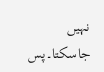نہیں جاسکتا۔پس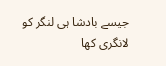جیسے بادشا ہی لنگر کو لانگری کھا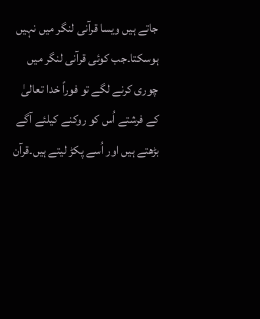جاتے ہیں ویسا قرآنی لنگر میں نہیں ہوسکتا۔جب کوئی قرآنی لنگر میں چوری کرنے لگے تو فوراً خدا تعالیٰ کے فرشتے اُس کو روکنے کیلئے آگے بڑھتے ہیں اور اُسے پکڑ لیتے ہیں۔قرآن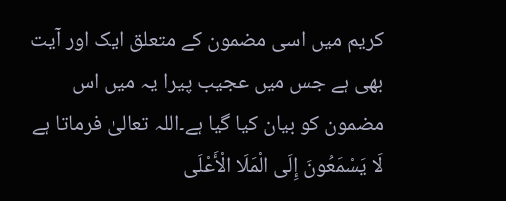کریم میں اسی مضمون کے متعلق ایک اور آیت بھی ہے جس میں عجیب پیرا یہ میں اس مضمون کو بیان کیا گیا ہے۔اللہ تعالیٰ فرماتا ہے لَا يَسْمَعُونَ إِلَى الْمَلَا الْأَعْلَى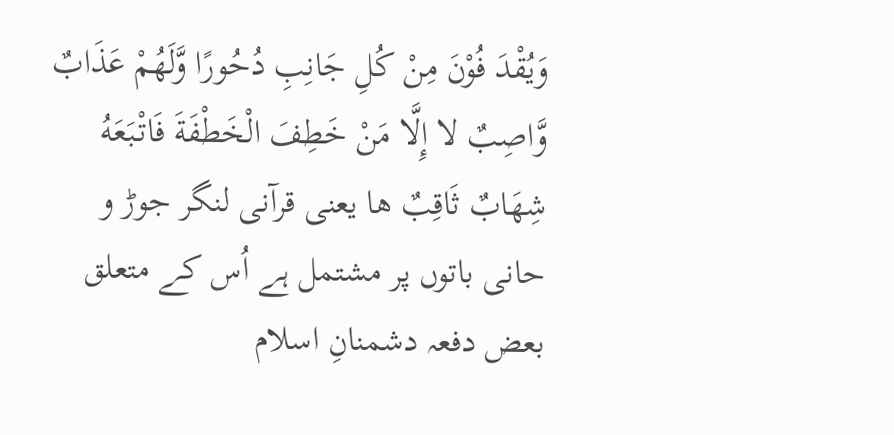وَيُقْدَ فُوْنَ مِنْ كُلِ جَانِبِ دُحُورًا وَّلَهُمْ عَذَابٌ وَّاصِبٌ لا إِلَّا مَنْ خَطِفَ الْخَطْفَةَ فَاتْبَعَهُ شِهَابٌ ثَاقِبٌ ها یعنی قرآنی لنگر جوڑ و حانی باتوں پر مشتمل ہے اُس کے متعلق بعض دفعہ دشمنانِ اسلام